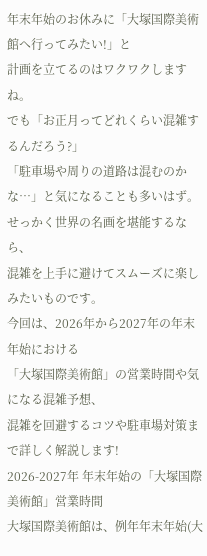年末年始のお休みに「大塚国際美術館へ行ってみたい!」と
計画を立てるのはワクワクしますね。
でも「お正月ってどれくらい混雑するんだろう?」
「駐車場や周りの道路は混むのかな…」と気になることも多いはず。
せっかく世界の名画を堪能するなら、
混雑を上手に避けてスムーズに楽しみたいものです。
今回は、2026年から2027年の年末年始における
「大塚国際美術館」の営業時間や気になる混雑予想、
混雑を回避するコツや駐車場対策まで詳しく解説します!
2026-2027年 年末年始の「大塚国際美術館」営業時間
大塚国際美術館は、例年年末年始(大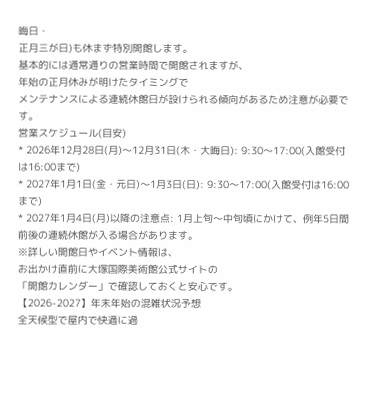晦日・
正月三が日)も休まず特別開館します。
基本的には通常通りの営業時間で開館されますが、
年始の正月休みが明けたタイミングで
メンテナンスによる連続休館日が設けられる傾向があるため注意が必要です。
営業スケジュール(目安)
* 2026年12月28日(月)〜12月31日(木・大晦日): 9:30〜17:00(入館受付は16:00まで)
* 2027年1月1日(金・元日)〜1月3日(日): 9:30〜17:00(入館受付は16:00まで)
* 2027年1月4日(月)以降の注意点: 1月上旬〜中旬頃にかけて、例年5日間前後の連続休館が入る場合があります。
※詳しい開館日やイベント情報は、
お出かけ直前に大塚国際美術館公式サイトの
「開館カレンダー」で確認しておくと安心です。
【2026-2027】年末年始の混雑状況予想
全天候型で屋内で快適に過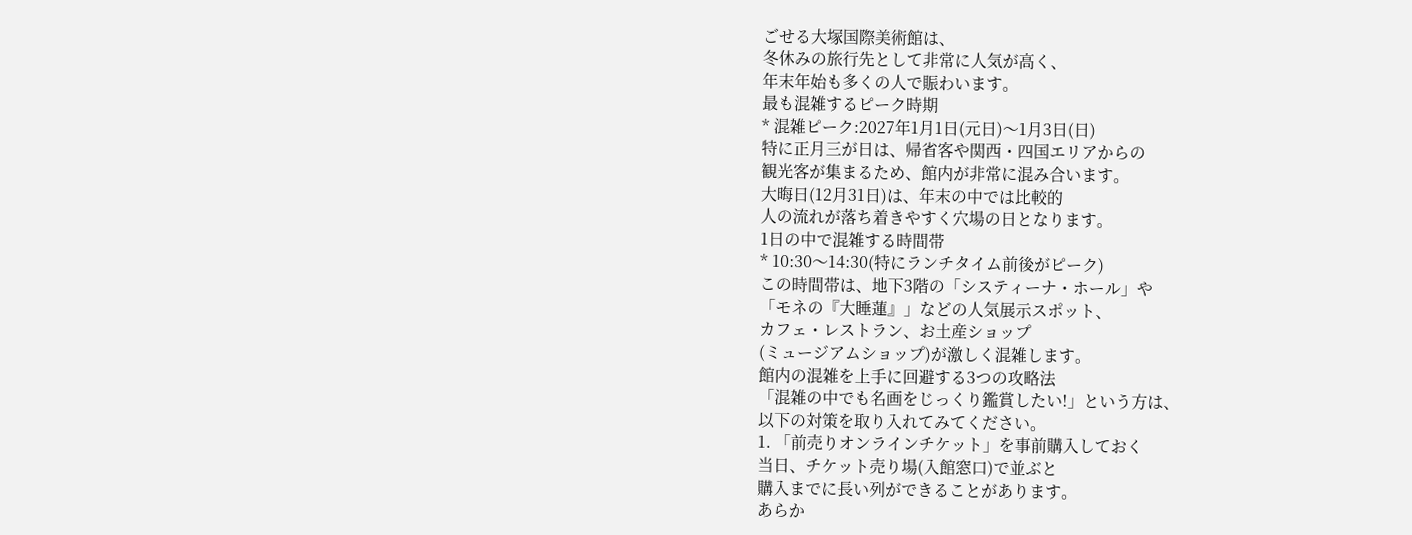ごせる大塚国際美術館は、
冬休みの旅行先として非常に人気が高く、
年末年始も多くの人で賑わいます。
最も混雑するピーク時期
* 混雑ピーク:2027年1月1日(元日)〜1月3日(日)
特に正月三が日は、帰省客や関西・四国エリアからの
観光客が集まるため、館内が非常に混み合います。
大晦日(12月31日)は、年末の中では比較的
人の流れが落ち着きやすく穴場の日となります。
1日の中で混雑する時間帯
* 10:30〜14:30(特にランチタイム前後がピーク)
この時間帯は、地下3階の「システィーナ・ホール」や
「モネの『大睡蓮』」などの人気展示スポット、
カフェ・レストラン、お土産ショップ
(ミュージアムショップ)が激しく混雑します。
館内の混雑を上手に回避する3つの攻略法
「混雑の中でも名画をじっくり鑑賞したい!」という方は、
以下の対策を取り入れてみてください。
1. 「前売りオンラインチケット」を事前購入しておく
当日、チケット売り場(入館窓口)で並ぶと
購入までに長い列ができることがあります。
あらか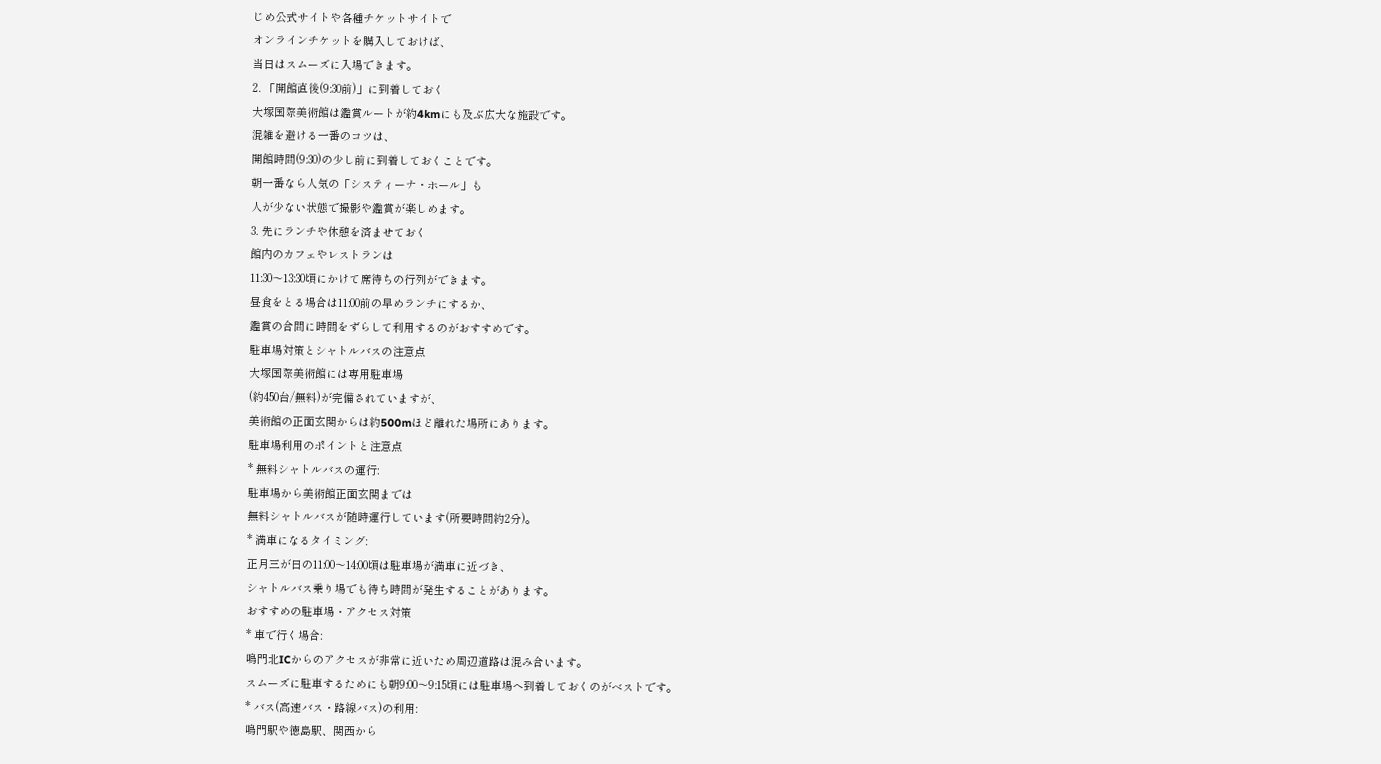じめ公式サイトや各種チケットサイトで
オンラインチケットを購入しておけば、
当日はスムーズに入場できます。
2. 「開館直後(9:30前)」に到着しておく
大塚国際美術館は鑑賞ルートが約4kmにも及ぶ広大な施設です。
混雑を避ける一番のコツは、
開館時間(9:30)の少し前に到着しておくことです。
朝一番なら人気の「システィーナ・ホール」も
人が少ない状態で撮影や鑑賞が楽しめます。
3. 先にランチや休憩を済ませておく
館内のカフェやレストランは
11:30〜13:30頃にかけて席待ちの行列ができます。
昼食をとる場合は11:00前の早めランチにするか、
鑑賞の合間に時間をずらして利用するのがおすすめです。
駐車場対策とシャトルバスの注意点
大塚国際美術館には専用駐車場
(約450台/無料)が完備されていますが、
美術館の正面玄関からは約500mほど離れた場所にあります。
駐車場利用のポイントと注意点
* 無料シャトルバスの運行:
駐車場から美術館正面玄関までは
無料シャトルバスが随時運行しています(所要時間約2分)。
* 満車になるタイミング:
正月三が日の11:00〜14:00頃は駐車場が満車に近づき、
シャトルバス乗り場でも待ち時間が発生することがあります。
おすすめの駐車場・アクセス対策
* 車で行く場合:
鳴門北ICからのアクセスが非常に近いため周辺道路は混み合います。
スムーズに駐車するためにも朝9:00〜9:15頃には駐車場へ到着しておくのがベストです。
* バス(高速バス・路線バス)の利用:
鳴門駅や徳島駅、関西から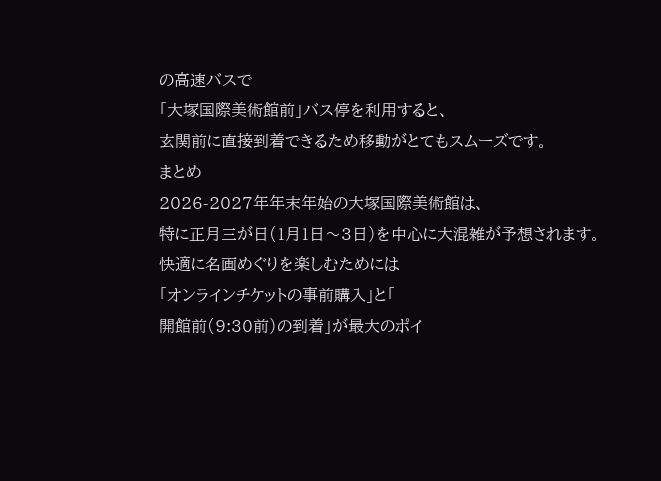の高速バスで
「大塚国際美術館前」バス停を利用すると、
玄関前に直接到着できるため移動がとてもスムーズです。
まとめ
2026-2027年年末年始の大塚国際美術館は、
特に正月三が日(1月1日〜3日)を中心に大混雑が予想されます。
快適に名画めぐりを楽しむためには
「オンラインチケットの事前購入」と「
開館前(9:30前)の到着」が最大のポイ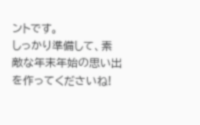ントです。
しっかり準備して、素敵な年末年始の思い出を作ってくださいね!